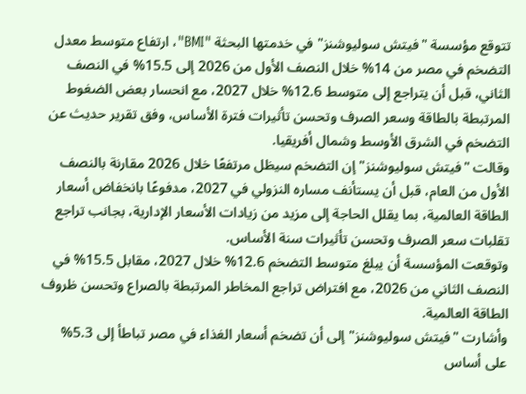تتوقع مؤسسة "فيتش سوليوشنز" في خدمتها البحثة "BMI"، ارتفاع متوسط معدل التضخم في مصر من 14% خلال النصف الأول من 2026 إلى 15.5% في النصف الثاني، قبل أن يتراجع إلى متوسط 12.6% خلال 2027، مع انحسار بعض الضغوط المرتبطة بالطاقة وسعر الصرف وتحسن تأثيرات فترة الأساس، وفق تقرير حديث عن التضخم في الشرق الأوسط وشمال أفريقيا.
وقالت "فيتش سوليوشنز" إن التضخم سيظل مرتفعًا خلال 2026 مقارنة بالنصف الأول من العام، قبل أن يستأنف مساره النزولي في 2027، مدفوعًا بانخفاض أسعار الطاقة العالمية، بما يقلل الحاجة إلى مزيد من زيادات الأسعار الإدارية، بجانب تراجع تقلبات سعر الصرف وتحسن تأثيرات سنة الأساس.
وتوقعت المؤسسة أن يبلغ متوسط التضخم 12.6% خلال 2027، مقابل 15.5% في النصف الثاني من 2026، مع افتراض تراجع المخاطر المرتبطة بالصراع وتحسن ظروف الطاقة العالمية.
وأشارت "فيتش سوليوشنز" إلى أن تضخم أسعار الغذاء في مصر تباطأ إلى 5.3% على أساس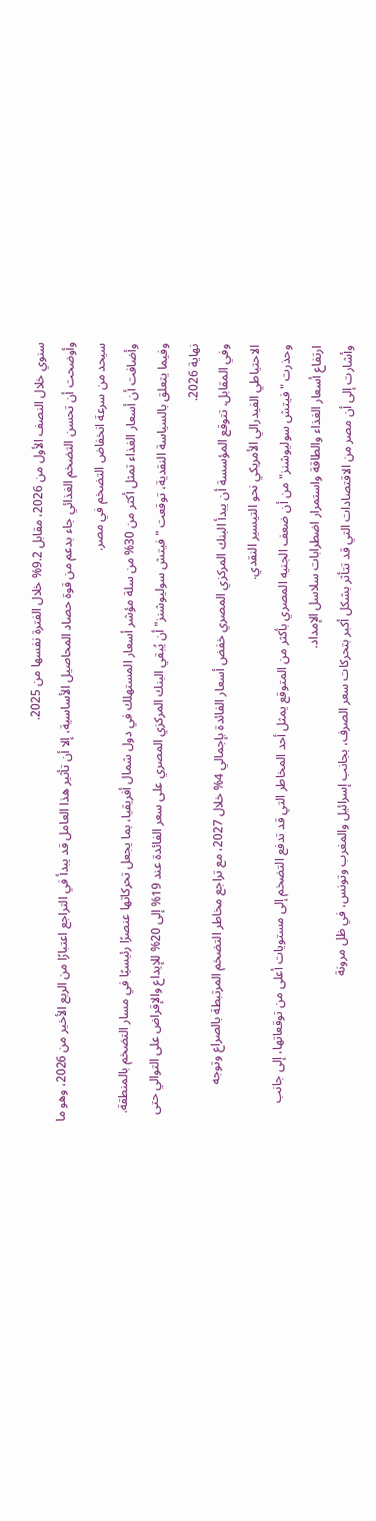سنوي خلال النصف الأول من 2026، مقابل 9.2% خلال الفترة نفسها من 2025.
وأوضحت أن تحسن التضخم الغذائي جاء بدعم من قوة حصاد المحاصيل الأساسية، إلا أن تأثير هذا العامل قد يبدأ في التراجع اعتبارًا من الربع الأخير من 2026، وهو ما سيحد من سرعة انخفاض التضخم في مصر.
وأضافت أن أسعار الغذاء تمثل أكثر من 30% من سلة مؤشر أسعار المستهلك في دول شمال أفريقيا، بما يجعل تحركاتها عنصرًا رئيسيًا في مسار التضخم بالمنطقة.
وفيما يتعلق بالسياسة النقدية، توقعت "فيتش سوليوشنز" أن يُبقي البنك المركزي المصري على سعر الفائدة عند 19% إلى 20% للإيداع والإقراض على التوالي حتى نهاية 2026.
وفي المقابل، تتوقع المؤسسة أن يبدأ البنك المركزي المصري خفض أسعار الفائدة بإجمالي 4% خلال 2027، مع تراجع مخاطر التضخم المرتبطة بالصراع وتوجه الاحتياطي الفيدرالي الأمريكي نحو التيسير النقدي.
وحذرت "فيتش سوليوشنز" من أن ضعف الجنيه المصري بأكثر من المتوقع يمثل أحد المخاطر التي قد تدفع التضخم إلى مستويات أعلى من توقعاتها، إلى جانب ارتفاع أسعار الغذاء والطاقة واستمرار اضطرابات سلاسل الإمداد.
وأشارت إلى أن مصر من الاقتصادات التي قد تتأثر بشكل أكبر بتحركات سعر الصرف، بجانب إسرائيل والمغرب وتونس، في ظل مرونة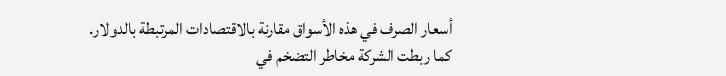أسعار الصرف في هذه الأسواق مقارنة بالاقتصادات المرتبطة بالدولار.
كما ربطت الشركة مخاطر التضخم في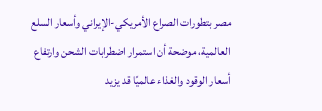مصر بتطورات الصراع الأمريكي-الإيراني وأسعار السلع العالمية، موضحة أن استمرار اضطرابات الشحن وارتفاع أسعار الوقود والغذاء عالميًا قد يزيد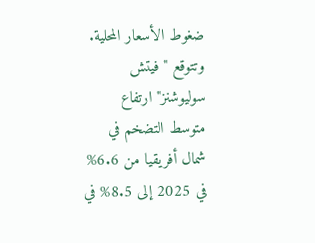ضغوط الأسعار المحلية.
وتتوقع "فيتش سوليوشنز" ارتفاع متوسط التضخم في شمال أفريقيا من 6.6% في 2025 إلى 8.5% في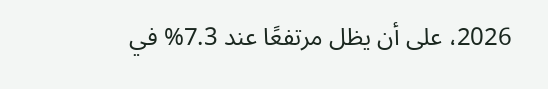2026، على أن يظل مرتفعًا عند 7.3% في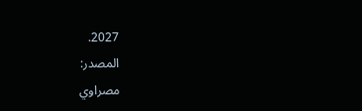2027.
المصدر:
مصراوي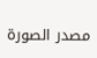مصدر الصورة